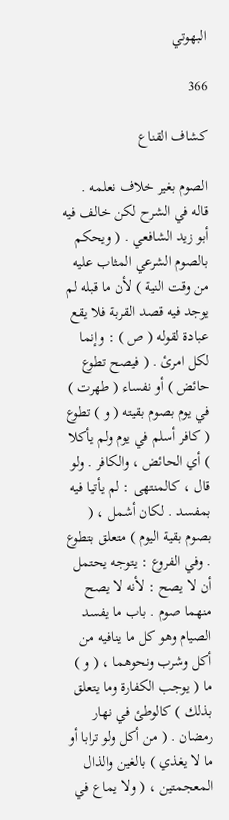البهوتي

366

كشاف القناع

الصوم بغير خلاف نعلمه . قاله في الشرح لكن خالف فيه أبو زيد الشافعي . ( ويحكم بالصوم الشرعي المثاب عليه من وقت النية ) لأن ما قبله لم يوجد فيه قصد القربة فلا يقع عبادة لقوله ( ص ) : وإنما لكل امرئ . ( فيصح تطوع حائض ) أو نفساء ( طهرت ) في يوم بصوم بقيته ( و ) تطوع ( كافر أسلم في يوم ولم يأكلا ) أي الحائض ، والكافر . ولو قال ، كالمنتهى : لم يأتيا فيه بمفسد . لكان أشمل ، ( بصوم بقية اليوم ) متعلق بتطوع . وفي الفروع : يتوجه يحتمل أن لا يصح : لأنه لا يصح منهما صوم . باب ما يفسد الصيام وهو كل ما ينافيه من أكل وشرب ونحوهما ، ( و ) ما ( يوجب الكفارة وما يتعلق بذلك ) كالوطئ في نهار رمضان . ( من أكل ولو ترابا أو ما لا يغذي ) بالغين والذال المعجمتين ، ( ولا يماع في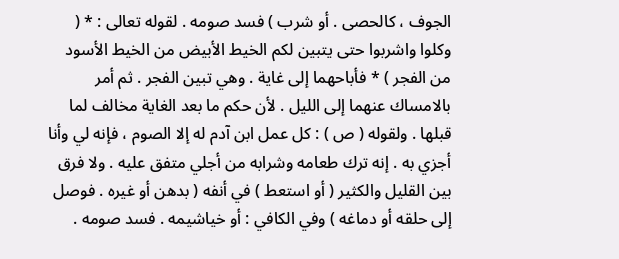الجوف ، كالحصى . أو شرب ) فسد صومه . لقوله تعالى : * ( وكلوا واشربوا حتى يتبين لكم الخيط الأبيض من الخيط الأسود من الفجر ) * فأباحهما إلى غاية . وهي تبين الفجر . ثم أمر بالامساك عنهما إلى الليل . لأن حكم ما بعد الغاية مخالف لما قبلها . ولقوله ( ص ) : كل عمل ابن آدم له إلا الصوم ، فإنه لي وأنا أجزي به . إنه ترك طعامه وشرابه من أجلي متفق عليه . ولا فرق بين القليل والكثير ( أو استعط ) في أنفه ( بدهن أو غيره . فوصل إلى حلقه أو دماغه ) وفي الكافي : أو خياشيمه . فسد صومه .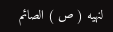لنهيه ( ص ) الصائم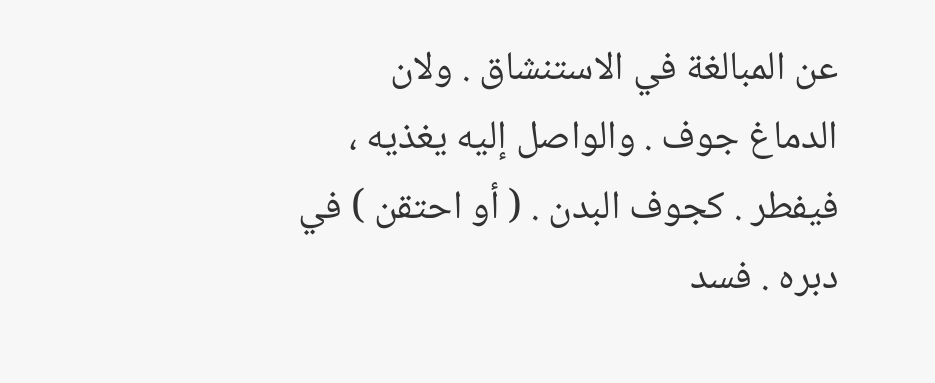عن المبالغة في الاستنشاق . ولان الدماغ جوف . والواصل إليه يغذيه ، فيفطر . كجوف البدن . ( أو احتقن ) في دبره . فسد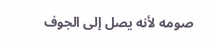صومه لأنه يصل إلى الجوف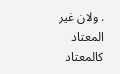. ولان غير المعتاد كالمعتاد